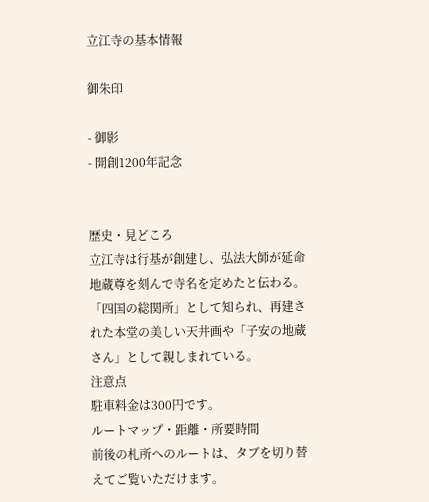立江寺の基本情報

御朱印

- 御影
- 開創1200年記念


歴史・見どころ
立江寺は行基が創建し、弘法大師が延命地蔵尊を刻んで寺名を定めたと伝わる。「四国の総関所」として知られ、再建された本堂の美しい天井画や「子安の地蔵さん」として親しまれている。
注意点
駐車料金は300円です。
ルートマップ・距離・所要時間
前後の札所へのルートは、タブを切り替えてご覧いただけます。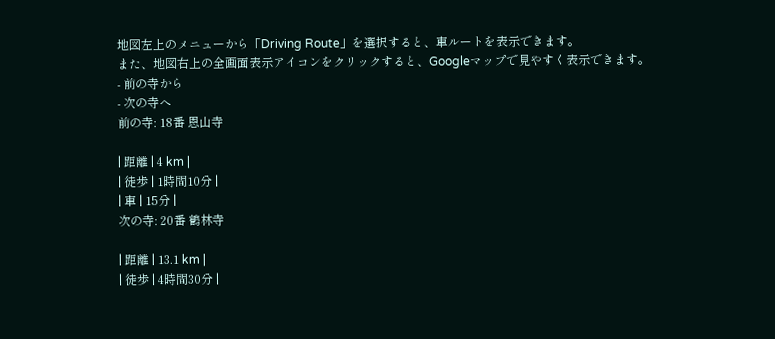地図左上のメニューから「Driving Route」を選択すると、車ルートを表示できます。
また、地図右上の全画面表示アイコンをクリックすると、Googleマップで見やすく表示できます。
- 前の寺から
- 次の寺へ
前の寺: 18番 恩山寺

| 距離 | 4 km |
| 徒歩 | 1時間10分 |
| 車 | 15分 |
次の寺: 20番 鶴林寺

| 距離 | 13.1 km |
| 徒歩 | 4時間30分 |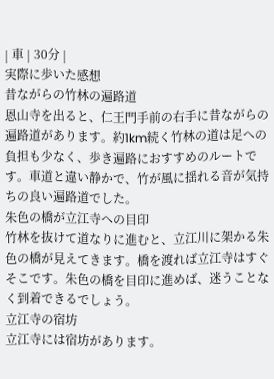| 車 | 30分 |
実際に歩いた感想
昔ながらの竹林の遍路道
恩山寺を出ると、仁王門手前の右手に昔ながらの遍路道があります。約1km続く竹林の道は足への負担も少なく、歩き遍路におすすめのルートです。車道と違い静かで、竹が風に揺れる音が気持ちの良い遍路道でした。
朱色の橋が立江寺への目印
竹林を抜けて道なりに進むと、立江川に架かる朱色の橋が見えてきます。橋を渡れば立江寺はすぐそこです。朱色の橋を目印に進めば、迷うことなく到着できるでしょう。
立江寺の宿坊
立江寺には宿坊があります。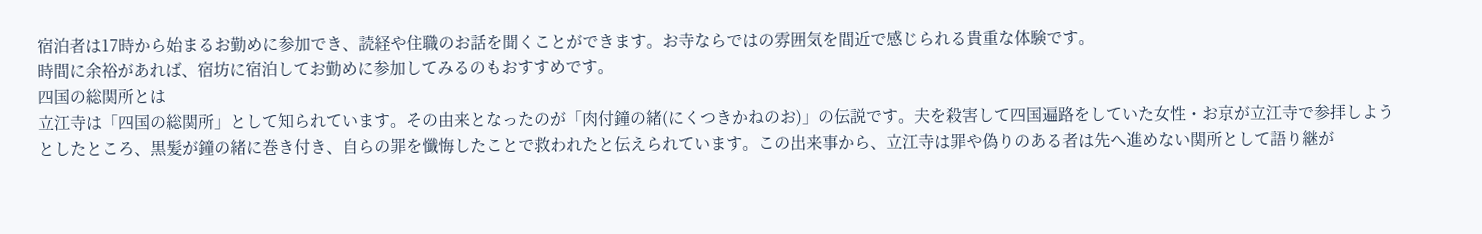宿泊者は17時から始まるお勤めに参加でき、読経や住職のお話を聞くことができます。お寺ならではの雰囲気を間近で感じられる貴重な体験です。
時間に余裕があれば、宿坊に宿泊してお勤めに参加してみるのもおすすめです。
四国の総関所とは
立江寺は「四国の総関所」として知られています。その由来となったのが「肉付鐘の緒(にくつきかねのお)」の伝説です。夫を殺害して四国遍路をしていた女性・お京が立江寺で参拝しようとしたところ、黒髪が鐘の緒に巻き付き、自らの罪を懺悔したことで救われたと伝えられています。この出来事から、立江寺は罪や偽りのある者は先へ進めない関所として語り継が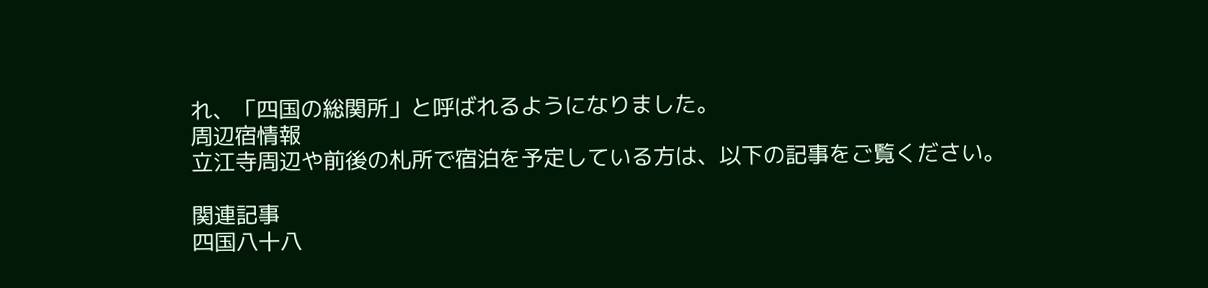れ、「四国の総関所」と呼ばれるようになりました。
周辺宿情報
立江寺周辺や前後の札所で宿泊を予定している方は、以下の記事をご覧ください。

関連記事
四国八十八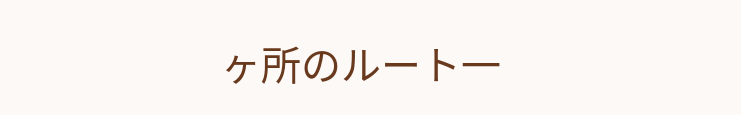ヶ所のルート一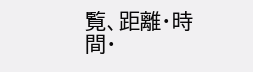覧、距離・時間・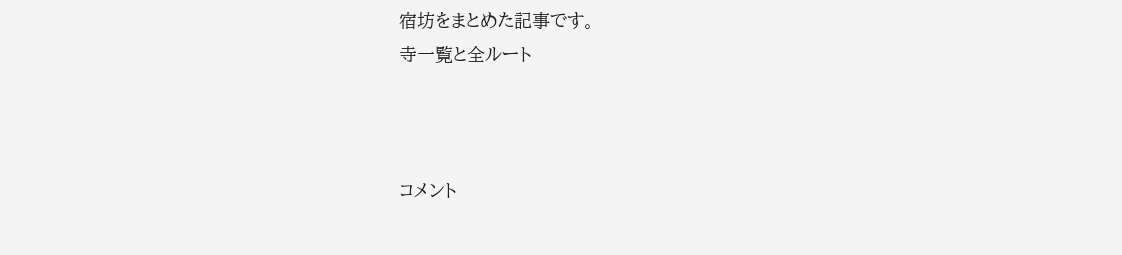宿坊をまとめた記事です。
寺一覧と全ルート



コメント